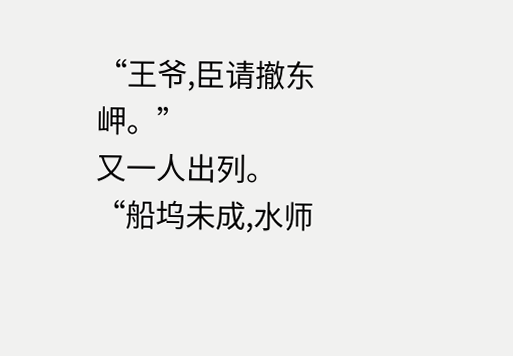“王爷,臣请撤东岬。”
又一人出列。
“船坞未成,水师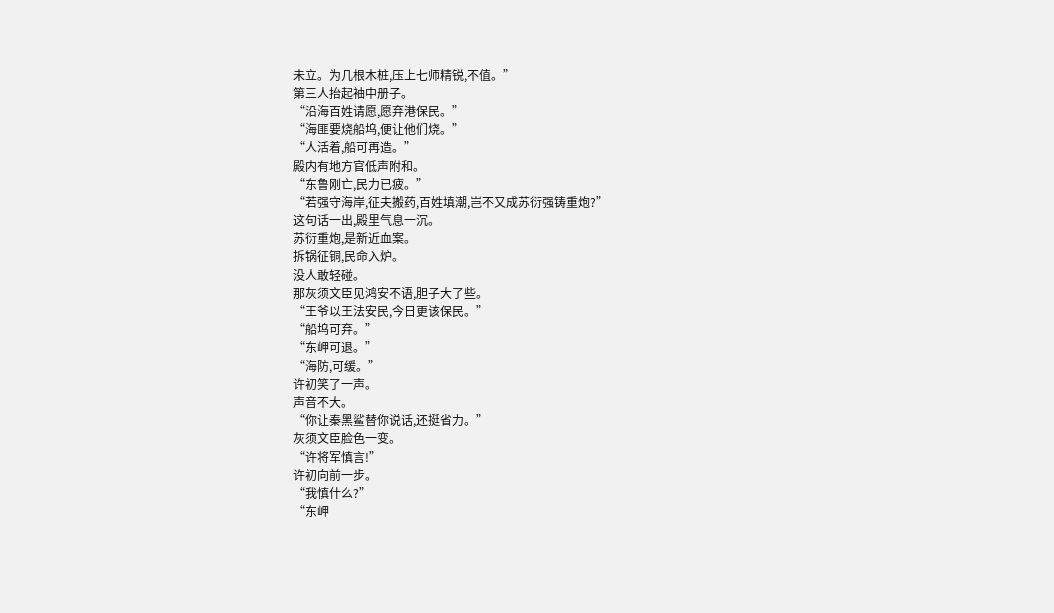未立。为几根木桩,压上七师精锐,不值。”
第三人抬起袖中册子。
“沿海百姓请愿,愿弃港保民。”
“海匪要烧船坞,便让他们烧。”
“人活着,船可再造。”
殿内有地方官低声附和。
“东鲁刚亡,民力已疲。”
“若强守海岸,征夫搬药,百姓填潮,岂不又成苏衍强铸重炮?”
这句话一出,殿里气息一沉。
苏衍重炮,是新近血案。
拆锅征铜,民命入炉。
没人敢轻碰。
那灰须文臣见鸿安不语,胆子大了些。
“王爷以王法安民,今日更该保民。”
“船坞可弃。”
“东岬可退。”
“海防,可缓。”
许初笑了一声。
声音不大。
“你让秦黑鲨替你说话,还挺省力。”
灰须文臣脸色一变。
“许将军慎言!”
许初向前一步。
“我慎什么?”
“东岬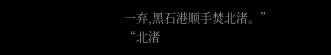一弃,黑石港顺手焚北渚。”
“北渚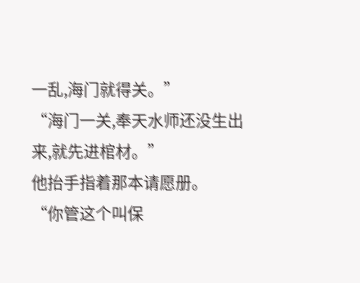一乱,海门就得关。”
“海门一关,奉天水师还没生出来,就先进棺材。”
他抬手指着那本请愿册。
“你管这个叫保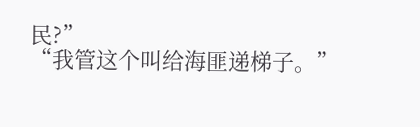民?”
“我管这个叫给海匪递梯子。”